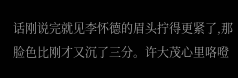话刚说完就见李怀德的眉头拧得更紧了,那脸色比刚才又沉了三分。许大茂心里咯噔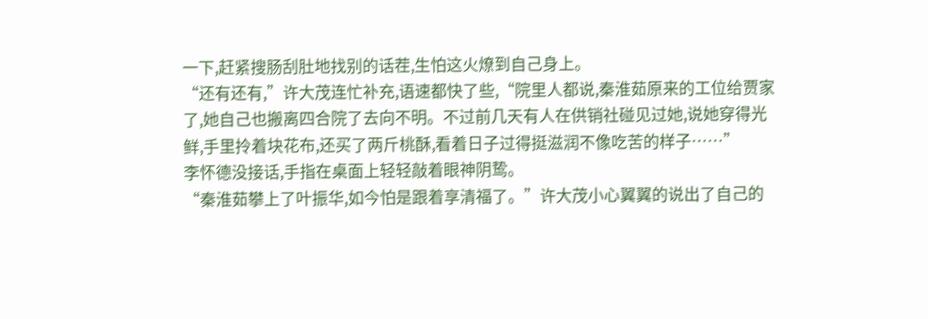一下,赶紧搜肠刮肚地找别的话茬,生怕这火燎到自己身上。
“还有还有,”许大茂连忙补充,语速都快了些,“院里人都说,秦淮茹原来的工位给贾家了,她自己也搬离四合院了去向不明。不过前几天有人在供销社碰见过她,说她穿得光鲜,手里拎着块花布,还买了两斤桃酥,看着日子过得挺滋润不像吃苦的样子……”
李怀德没接话,手指在桌面上轻轻敲着眼神阴鸷。
“秦淮茹攀上了叶振华,如今怕是跟着享清福了。”许大茂小心翼翼的说出了自己的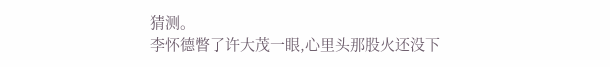猜测。
李怀德瞥了许大茂一眼,心里头那股火还没下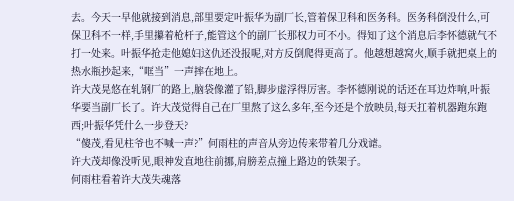去。今天一早他就接到消息,部里要定叶振华为副厂长,管着保卫科和医务科。医务科倒没什么,可保卫科不一样,手里攥着枪杆子,能管这个的副厂长那权力可不小。得知了这个消息后李怀德就气不打一处来。叶振华抢走他媳妇这仇还没报呢,对方反倒爬得更高了。他越想越窝火,顺手就把桌上的热水瓶抄起来,“哐当”一声摔在地上。
许大茂晃悠在轧钢厂的路上,脑袋像灌了铅,脚步虚浮得厉害。李怀德刚说的话还在耳边炸响,叶振华要当副厂长了。许大茂觉得自己在厂里熬了这么多年,至今还是个放映员,每天扛着机器跑东跑西;叶振华凭什么一步登天?
“傻茂,看见柱爷也不喊一声?”何雨柱的声音从旁边传来带着几分戏谑。
许大茂却像没听见,眼神发直地往前挪,肩膀差点撞上路边的铁架子。
何雨柱看着许大茂失魂落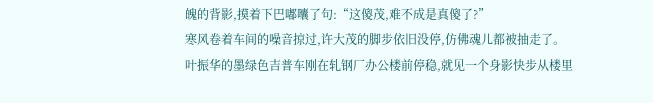魄的背影,摸着下巴嘟囔了句:“这傻茂,难不成是真傻了?”
寒风卷着车间的噪音掠过,许大茂的脚步依旧没停,仿佛魂儿都被抽走了。
叶振华的墨绿色吉普车刚在轧钢厂办公楼前停稳,就见一个身影快步从楼里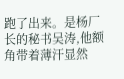跑了出来。是杨厂长的秘书吴涛,他额角带着薄汗显然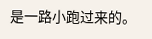是一路小跑过来的。